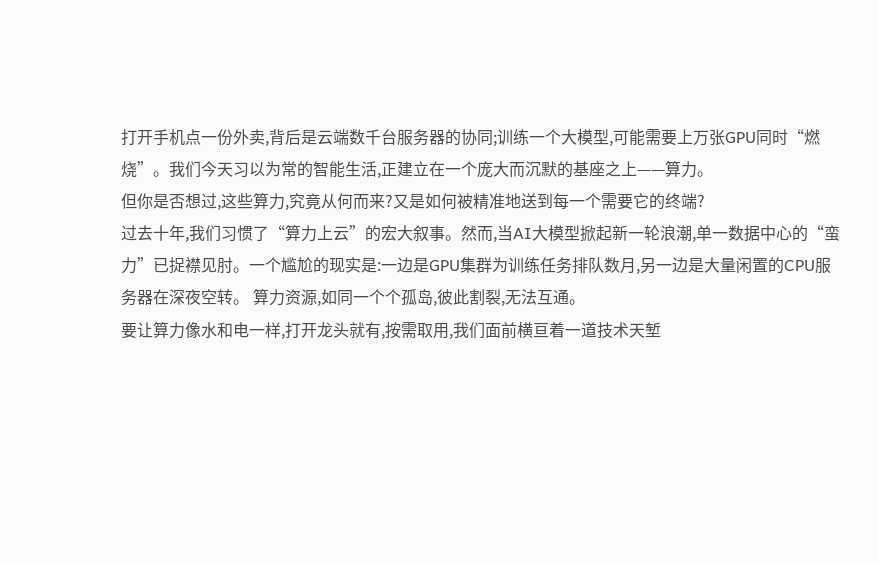打开手机点一份外卖,背后是云端数千台服务器的协同;训练一个大模型,可能需要上万张GPU同时“燃烧”。我们今天习以为常的智能生活,正建立在一个庞大而沉默的基座之上——算力。
但你是否想过,这些算力,究竟从何而来?又是如何被精准地送到每一个需要它的终端?
过去十年,我们习惯了“算力上云”的宏大叙事。然而,当AI大模型掀起新一轮浪潮,单一数据中心的“蛮力”已捉襟见肘。一个尴尬的现实是:一边是GPU集群为训练任务排队数月,另一边是大量闲置的CPU服务器在深夜空转。 算力资源,如同一个个孤岛,彼此割裂,无法互通。
要让算力像水和电一样,打开龙头就有,按需取用,我们面前横亘着一道技术天堑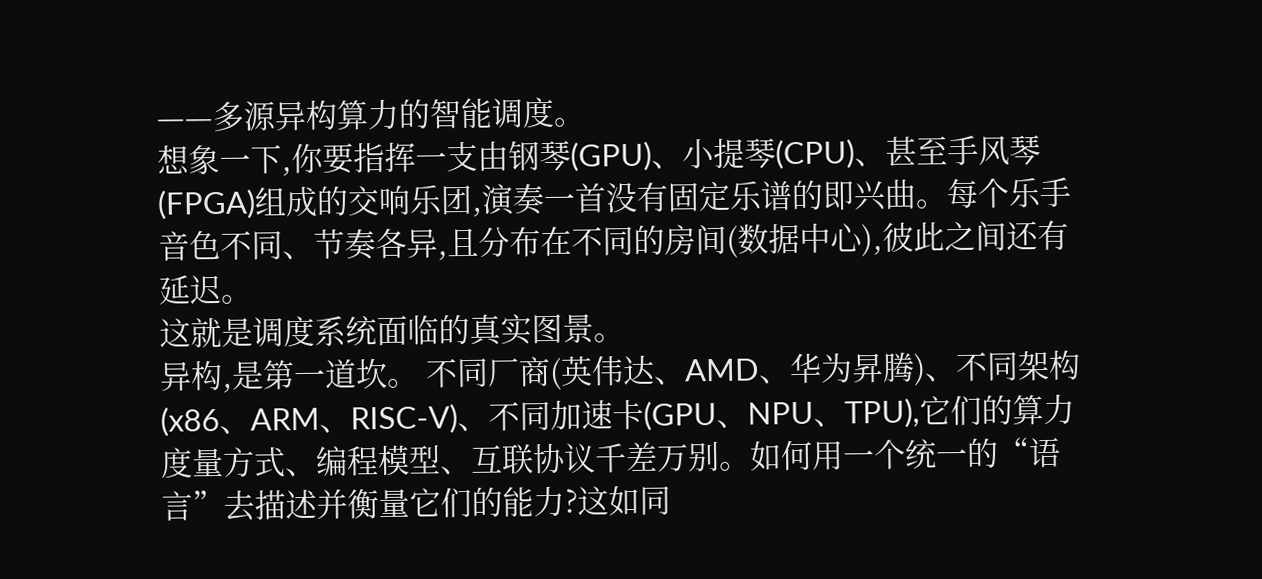——多源异构算力的智能调度。
想象一下,你要指挥一支由钢琴(GPU)、小提琴(CPU)、甚至手风琴(FPGA)组成的交响乐团,演奏一首没有固定乐谱的即兴曲。每个乐手音色不同、节奏各异,且分布在不同的房间(数据中心),彼此之间还有延迟。
这就是调度系统面临的真实图景。
异构,是第一道坎。 不同厂商(英伟达、AMD、华为昇腾)、不同架构(x86、ARM、RISC-V)、不同加速卡(GPU、NPU、TPU),它们的算力度量方式、编程模型、互联协议千差万别。如何用一个统一的“语言”去描述并衡量它们的能力?这如同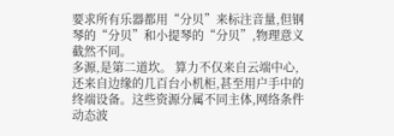要求所有乐器都用“分贝”来标注音量,但钢琴的“分贝”和小提琴的“分贝”,物理意义截然不同。
多源,是第二道坎。 算力不仅来自云端中心,还来自边缘的几百台小机柜,甚至用户手中的终端设备。这些资源分属不同主体,网络条件动态波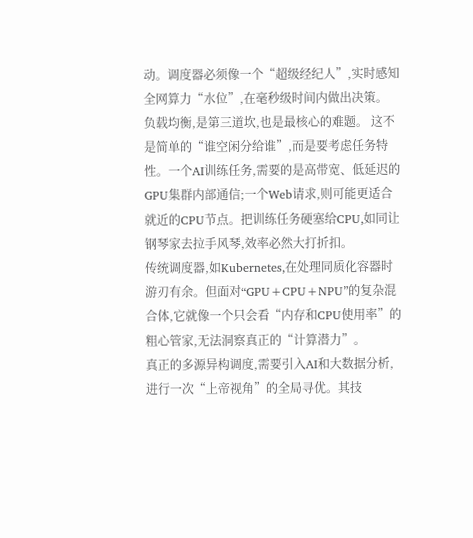动。调度器必须像一个“超级经纪人”,实时感知全网算力“水位”,在毫秒级时间内做出决策。
负载均衡,是第三道坎,也是最核心的难题。 这不是简单的“谁空闲分给谁”,而是要考虑任务特性。一个AI训练任务,需要的是高带宽、低延迟的GPU集群内部通信;一个Web请求,则可能更适合就近的CPU节点。把训练任务硬塞给CPU,如同让钢琴家去拉手风琴,效率必然大打折扣。
传统调度器,如Kubernetes,在处理同质化容器时游刃有余。但面对“GPU+CPU+NPU”的复杂混合体,它就像一个只会看“内存和CPU使用率”的粗心管家,无法洞察真正的“计算潜力”。
真正的多源异构调度,需要引入AI和大数据分析,进行一次“上帝视角”的全局寻优。其技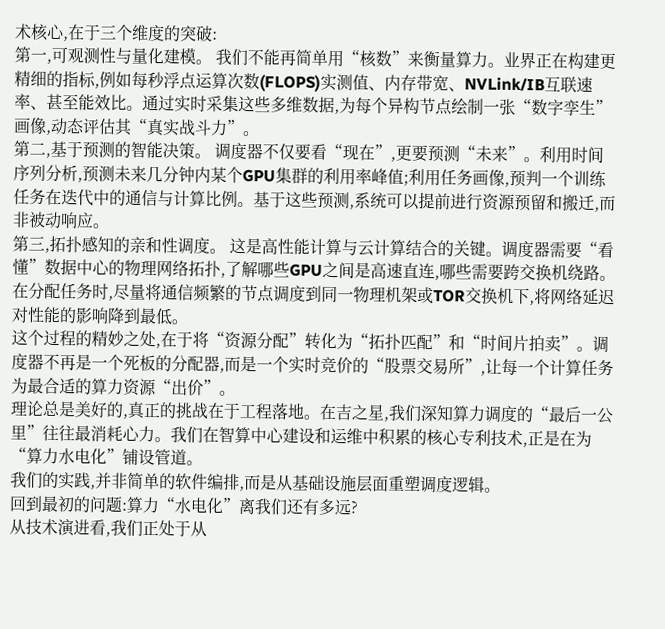术核心,在于三个维度的突破:
第一,可观测性与量化建模。 我们不能再简单用“核数”来衡量算力。业界正在构建更精细的指标,例如每秒浮点运算次数(FLOPS)实测值、内存带宽、NVLink/IB互联速率、甚至能效比。通过实时采集这些多维数据,为每个异构节点绘制一张“数字孪生”画像,动态评估其“真实战斗力”。
第二,基于预测的智能决策。 调度器不仅要看“现在”,更要预测“未来”。利用时间序列分析,预测未来几分钟内某个GPU集群的利用率峰值;利用任务画像,预判一个训练任务在迭代中的通信与计算比例。基于这些预测,系统可以提前进行资源预留和搬迁,而非被动响应。
第三,拓扑感知的亲和性调度。 这是高性能计算与云计算结合的关键。调度器需要“看懂”数据中心的物理网络拓扑,了解哪些GPU之间是高速直连,哪些需要跨交换机绕路。在分配任务时,尽量将通信频繁的节点调度到同一物理机架或TOR交换机下,将网络延迟对性能的影响降到最低。
这个过程的精妙之处,在于将“资源分配”转化为“拓扑匹配”和“时间片拍卖”。调度器不再是一个死板的分配器,而是一个实时竞价的“股票交易所”,让每一个计算任务为最合适的算力资源“出价”。
理论总是美好的,真正的挑战在于工程落地。在吉之星,我们深知算力调度的“最后一公里”往往最消耗心力。我们在智算中心建设和运维中积累的核心专利技术,正是在为“算力水电化”铺设管道。
我们的实践,并非简单的软件编排,而是从基础设施层面重塑调度逻辑。
回到最初的问题:算力“水电化”离我们还有多远?
从技术演进看,我们正处于从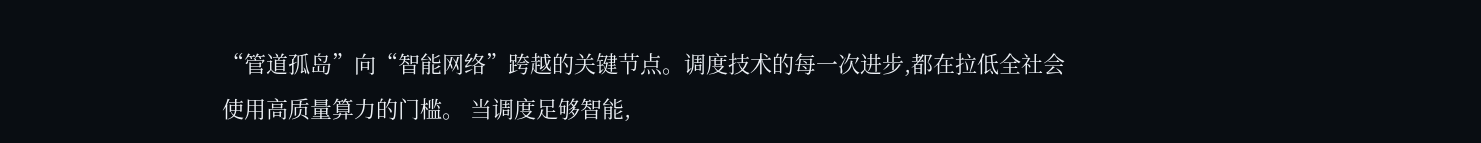“管道孤岛”向“智能网络”跨越的关键节点。调度技术的每一次进步,都在拉低全社会使用高质量算力的门槛。 当调度足够智能,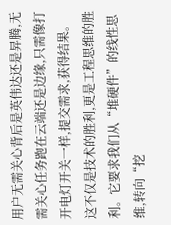用户无需关心背后是英伟达还是昇腾,无需关心任务跑在云端还是边缘,只需像打开电灯开关一样,提交需求,获得结果。
这不仅是技术的胜利,更是工程思维的胜利。它要求我们从“堆硬件”的线性思维,转向“挖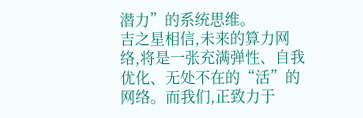潜力”的系统思维。
吉之星相信,未来的算力网络,将是一张充满弹性、自我优化、无处不在的“活”的网络。而我们,正致力于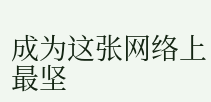成为这张网络上最坚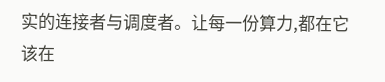实的连接者与调度者。让每一份算力,都在它该在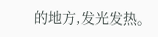的地方,发光发热。